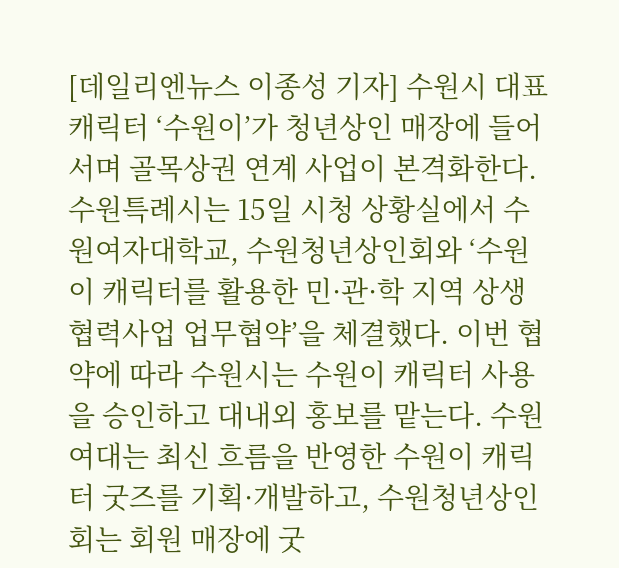[데일리엔뉴스 이종성 기자] 수원시 대표 캐릭터 ‘수원이’가 청년상인 매장에 들어서며 골목상권 연계 사업이 본격화한다. 수원특례시는 15일 시청 상황실에서 수원여자대학교, 수원청년상인회와 ‘수원이 캐릭터를 활용한 민·관·학 지역 상생 협력사업 업무협약’을 체결했다. 이번 협약에 따라 수원시는 수원이 캐릭터 사용을 승인하고 대내외 홍보를 맡는다. 수원여대는 최신 흐름을 반영한 수원이 캐릭터 굿즈를 기획·개발하고, 수원청년상인회는 회원 매장에 굿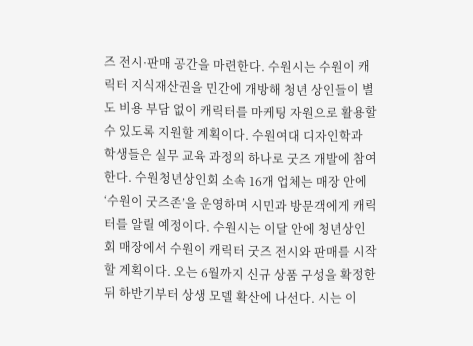즈 전시·판매 공간을 마련한다. 수원시는 수원이 캐릭터 지식재산권을 민간에 개방해 청년 상인들이 별도 비용 부담 없이 캐릭터를 마케팅 자원으로 활용할 수 있도록 지원할 계획이다. 수원여대 디자인학과 학생들은 실무 교육 과정의 하나로 굿즈 개발에 참여한다. 수원청년상인회 소속 16개 업체는 매장 안에 ‘수원이 굿즈존’을 운영하며 시민과 방문객에게 캐릭터를 알릴 예정이다. 수원시는 이달 안에 청년상인회 매장에서 수원이 캐릭터 굿즈 전시와 판매를 시작할 계획이다. 오는 6월까지 신규 상품 구성을 확정한 뒤 하반기부터 상생 모델 확산에 나선다. 시는 이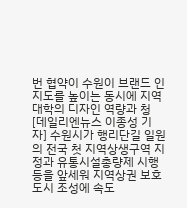번 협약이 수원이 브랜드 인지도를 높이는 동시에 지역 대학의 디자인 역량과 청
[데일리엔뉴스 이종성 기자] 수원시가 행리단길 일원의 전국 첫 지역상생구역 지정과 유통시설총량제 시행 등을 앞세워 지역상권 보호도시 조성에 속도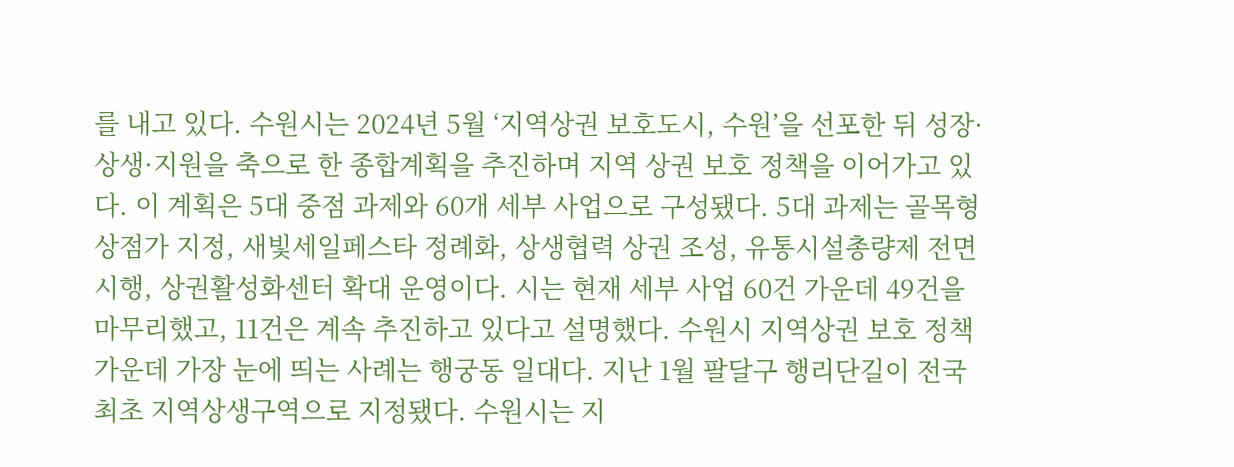를 내고 있다. 수원시는 2024년 5월 ‘지역상권 보호도시, 수원’을 선포한 뒤 성장·상생·지원을 축으로 한 종합계획을 추진하며 지역 상권 보호 정책을 이어가고 있다. 이 계획은 5대 중점 과제와 60개 세부 사업으로 구성됐다. 5대 과제는 골목형상점가 지정, 새빛세일페스타 정례화, 상생협력 상권 조성, 유통시설총량제 전면 시행, 상권활성화센터 확대 운영이다. 시는 현재 세부 사업 60건 가운데 49건을 마무리했고, 11건은 계속 추진하고 있다고 설명했다. 수원시 지역상권 보호 정책 가운데 가장 눈에 띄는 사례는 행궁동 일대다. 지난 1월 팔달구 행리단길이 전국 최초 지역상생구역으로 지정됐다. 수원시는 지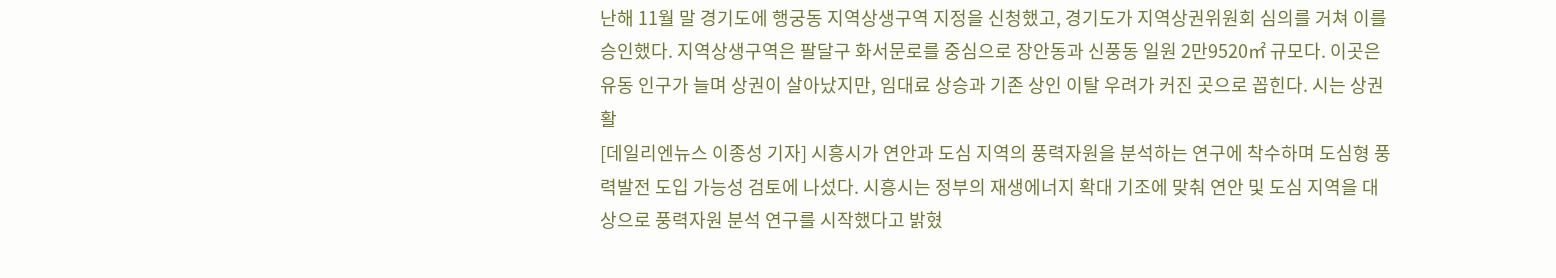난해 11월 말 경기도에 행궁동 지역상생구역 지정을 신청했고, 경기도가 지역상권위원회 심의를 거쳐 이를 승인했다. 지역상생구역은 팔달구 화서문로를 중심으로 장안동과 신풍동 일원 2만9520㎡ 규모다. 이곳은 유동 인구가 늘며 상권이 살아났지만, 임대료 상승과 기존 상인 이탈 우려가 커진 곳으로 꼽힌다. 시는 상권 활
[데일리엔뉴스 이종성 기자] 시흥시가 연안과 도심 지역의 풍력자원을 분석하는 연구에 착수하며 도심형 풍력발전 도입 가능성 검토에 나섰다. 시흥시는 정부의 재생에너지 확대 기조에 맞춰 연안 및 도심 지역을 대상으로 풍력자원 분석 연구를 시작했다고 밝혔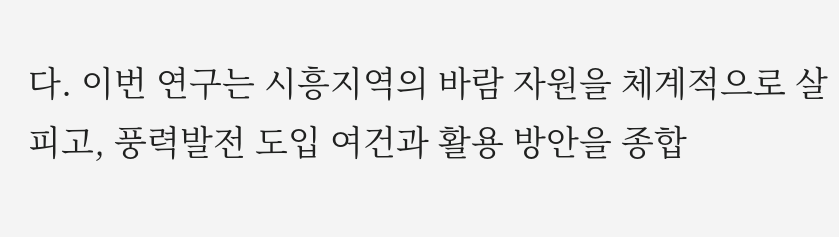다. 이번 연구는 시흥지역의 바람 자원을 체계적으로 살피고, 풍력발전 도입 여건과 활용 방안을 종합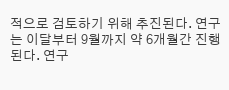적으로 검토하기 위해 추진된다. 연구는 이달부터 9월까지 약 6개월간 진행된다. 연구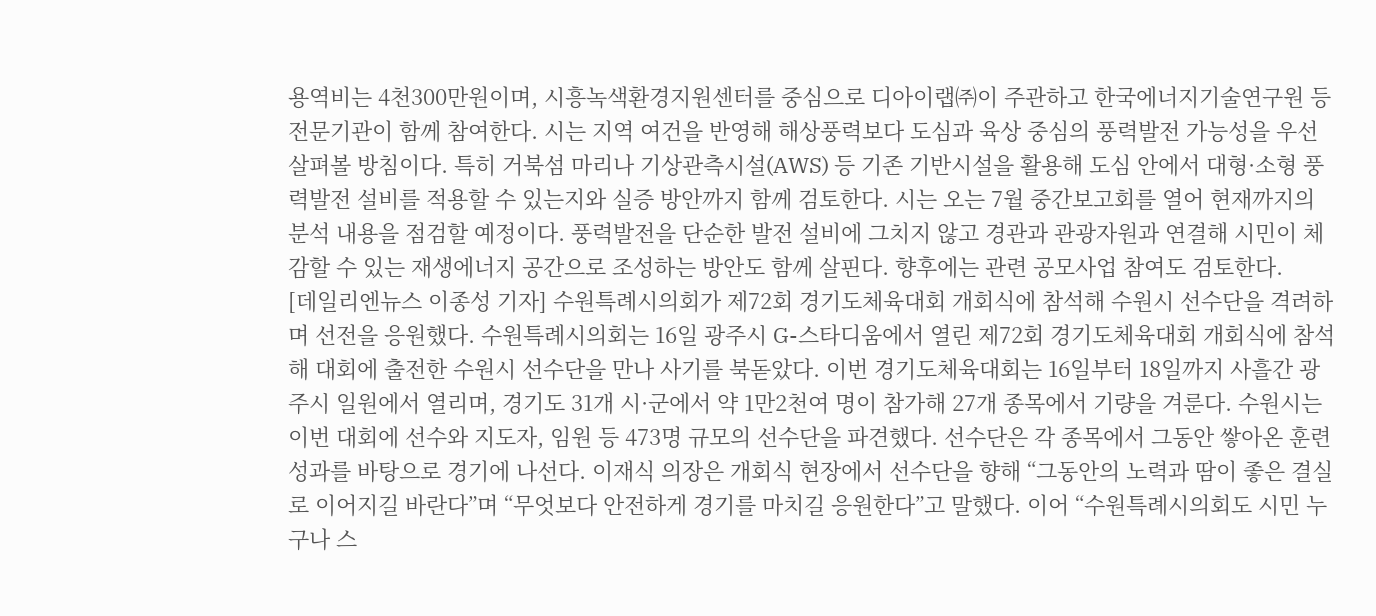용역비는 4천300만원이며, 시흥녹색환경지원센터를 중심으로 디아이랩㈜이 주관하고 한국에너지기술연구원 등 전문기관이 함께 참여한다. 시는 지역 여건을 반영해 해상풍력보다 도심과 육상 중심의 풍력발전 가능성을 우선 살펴볼 방침이다. 특히 거북섬 마리나 기상관측시설(AWS) 등 기존 기반시설을 활용해 도심 안에서 대형·소형 풍력발전 설비를 적용할 수 있는지와 실증 방안까지 함께 검토한다. 시는 오는 7월 중간보고회를 열어 현재까지의 분석 내용을 점검할 예정이다. 풍력발전을 단순한 발전 설비에 그치지 않고 경관과 관광자원과 연결해 시민이 체감할 수 있는 재생에너지 공간으로 조성하는 방안도 함께 살핀다. 향후에는 관련 공모사업 참여도 검토한다.
[데일리엔뉴스 이종성 기자] 수원특례시의회가 제72회 경기도체육대회 개회식에 참석해 수원시 선수단을 격려하며 선전을 응원했다. 수원특례시의회는 16일 광주시 G-스타디움에서 열린 제72회 경기도체육대회 개회식에 참석해 대회에 출전한 수원시 선수단을 만나 사기를 북돋았다. 이번 경기도체육대회는 16일부터 18일까지 사흘간 광주시 일원에서 열리며, 경기도 31개 시·군에서 약 1만2천여 명이 참가해 27개 종목에서 기량을 겨룬다. 수원시는 이번 대회에 선수와 지도자, 임원 등 473명 규모의 선수단을 파견했다. 선수단은 각 종목에서 그동안 쌓아온 훈련 성과를 바탕으로 경기에 나선다. 이재식 의장은 개회식 현장에서 선수단을 향해 “그동안의 노력과 땀이 좋은 결실로 이어지길 바란다”며 “무엇보다 안전하게 경기를 마치길 응원한다”고 말했다. 이어 “수원특례시의회도 시민 누구나 스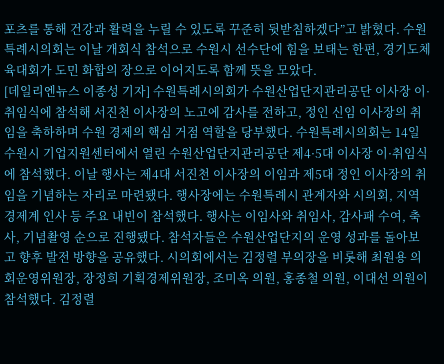포츠를 통해 건강과 활력을 누릴 수 있도록 꾸준히 뒷받침하겠다”고 밝혔다. 수원특례시의회는 이날 개회식 참석으로 수원시 선수단에 힘을 보태는 한편, 경기도체육대회가 도민 화합의 장으로 이어지도록 함께 뜻을 모았다.
[데일리엔뉴스 이종성 기자] 수원특례시의회가 수원산업단지관리공단 이사장 이·취임식에 참석해 서진천 이사장의 노고에 감사를 전하고, 정인 신임 이사장의 취임을 축하하며 수원 경제의 핵심 거점 역할을 당부했다. 수원특례시의회는 14일 수원시 기업지원센터에서 열린 수원산업단지관리공단 제4·5대 이사장 이·취임식에 참석했다. 이날 행사는 제4대 서진천 이사장의 이임과 제5대 정인 이사장의 취임을 기념하는 자리로 마련됐다. 행사장에는 수원특례시 관계자와 시의회, 지역 경제계 인사 등 주요 내빈이 참석했다. 행사는 이임사와 취임사, 감사패 수여, 축사, 기념촬영 순으로 진행됐다. 참석자들은 수원산업단지의 운영 성과를 돌아보고 향후 발전 방향을 공유했다. 시의회에서는 김정렬 부의장을 비롯해 최원용 의회운영위원장, 장정희 기획경제위원장, 조미옥 의원, 홍종철 의원, 이대선 의원이 참석했다. 김정렬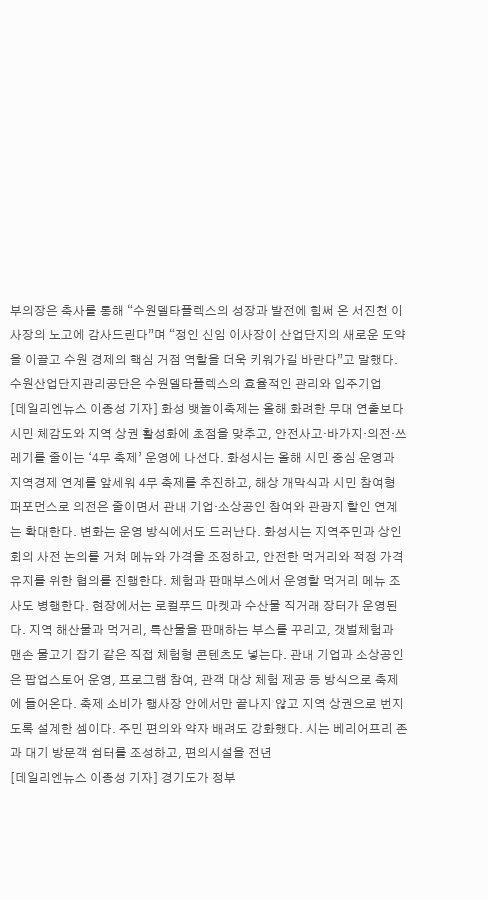부의장은 축사를 통해 “수원델타플렉스의 성장과 발전에 힘써 온 서진천 이사장의 노고에 감사드린다”며 “정인 신임 이사장이 산업단지의 새로운 도약을 이끌고 수원 경제의 핵심 거점 역할을 더욱 키워가길 바란다”고 말했다. 수원산업단지관리공단은 수원델타플렉스의 효율적인 관리와 입주기업
[데일리엔뉴스 이종성 기자] 화성 뱃놀이축제는 올해 화려한 무대 연출보다 시민 체감도와 지역 상권 활성화에 초점을 맞추고, 안전사고·바가지·의전·쓰레기를 줄이는 ‘4무 축제’ 운영에 나선다. 화성시는 올해 시민 중심 운영과 지역경제 연계를 앞세워 4무 축제를 추진하고, 해상 개막식과 시민 참여형 퍼포먼스로 의전은 줄이면서 관내 기업·소상공인 참여와 관광지 할인 연계는 확대한다. 변화는 운영 방식에서도 드러난다. 화성시는 지역주민과 상인회의 사전 논의를 거쳐 메뉴와 가격을 조정하고, 안전한 먹거리와 적정 가격 유지를 위한 협의를 진행한다. 체험과 판매부스에서 운영할 먹거리 메뉴 조사도 병행한다. 현장에서는 로컬푸드 마켓과 수산물 직거래 장터가 운영된다. 지역 해산물과 먹거리, 특산물을 판매하는 부스를 꾸리고, 갯벌체험과 맨손 물고기 잡기 같은 직접 체험형 콘텐츠도 넣는다. 관내 기업과 소상공인은 팝업스토어 운영, 프로그램 참여, 관객 대상 체험 제공 등 방식으로 축제에 들어온다. 축제 소비가 행사장 안에서만 끝나지 않고 지역 상권으로 번지도록 설계한 셈이다. 주민 편의와 약자 배려도 강화했다. 시는 베리어프리 존과 대기 방문객 쉼터를 조성하고, 편의시설을 전년
[데일리엔뉴스 이종성 기자] 경기도가 정부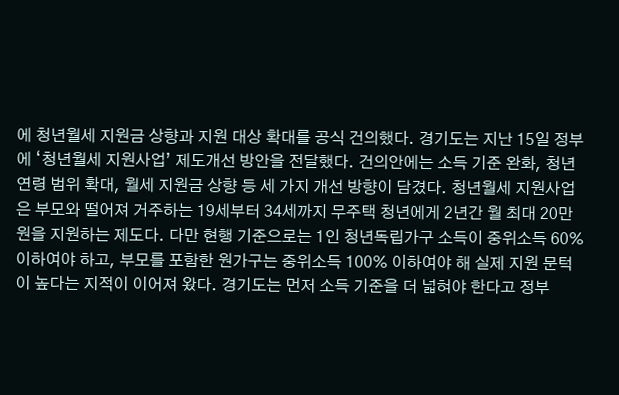에 청년월세 지원금 상향과 지원 대상 확대를 공식 건의했다. 경기도는 지난 15일 정부에 ‘청년월세 지원사업’ 제도개선 방안을 전달했다. 건의안에는 소득 기준 완화, 청년 연령 범위 확대, 월세 지원금 상향 등 세 가지 개선 방향이 담겼다. 청년월세 지원사업은 부모와 떨어져 거주하는 19세부터 34세까지 무주택 청년에게 2년간 월 최대 20만 원을 지원하는 제도다. 다만 현행 기준으로는 1인 청년독립가구 소득이 중위소득 60% 이하여야 하고, 부모를 포함한 원가구는 중위소득 100% 이하여야 해 실제 지원 문턱이 높다는 지적이 이어져 왔다. 경기도는 먼저 소득 기준을 더 넓혀야 한다고 정부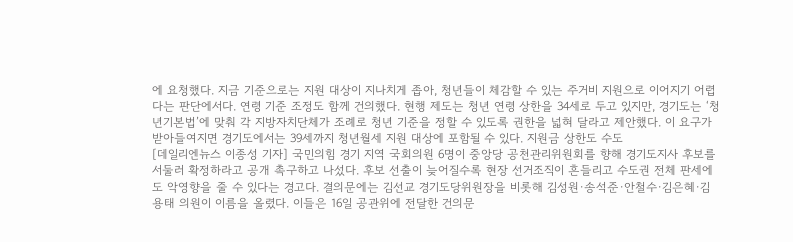에 요청했다. 지금 기준으로는 지원 대상이 지나치게 좁아, 청년들이 체감할 수 있는 주거비 지원으로 이어지기 어렵다는 판단에서다. 연령 기준 조정도 함께 건의했다. 현행 제도는 청년 연령 상한을 34세로 두고 있지만, 경기도는 ‘청년기본법’에 맞춰 각 지방자치단체가 조례로 청년 기준을 정할 수 있도록 권한을 넓혀 달라고 제안했다. 이 요구가 받아들여지면 경기도에서는 39세까지 청년월세 지원 대상에 포함될 수 있다. 지원금 상한도 수도
[데일리엔뉴스 이종성 기자] 국민의힘 경기 지역 국회의원 6명이 중앙당 공천관리위원회를 향해 경기도지사 후보를 서둘러 확정하라고 공개 촉구하고 나섰다. 후보 선출이 늦어질수록 현장 선거조직이 흔들리고 수도권 전체 판세에도 악영향을 줄 수 있다는 경고다. 결의문에는 김선교 경기도당위원장을 비롯해 김성원·송석준·안철수·김은혜·김용태 의원이 이름을 올렸다. 이들은 16일 공관위에 전달한 건의문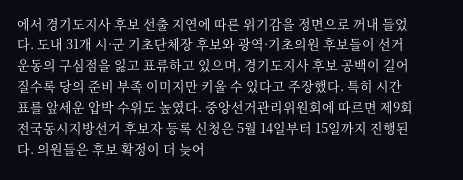에서 경기도지사 후보 선출 지연에 따른 위기감을 정면으로 꺼내 들었다. 도내 31개 시·군 기초단체장 후보와 광역·기초의원 후보들이 선거운동의 구심점을 잃고 표류하고 있으며, 경기도지사 후보 공백이 길어질수록 당의 준비 부족 이미지만 키울 수 있다고 주장했다. 특히 시간표를 앞세운 압박 수위도 높였다. 중앙선거관리위원회에 따르면 제9회 전국동시지방선거 후보자 등록 신청은 5월 14일부터 15일까지 진행된다. 의원들은 후보 확정이 더 늦어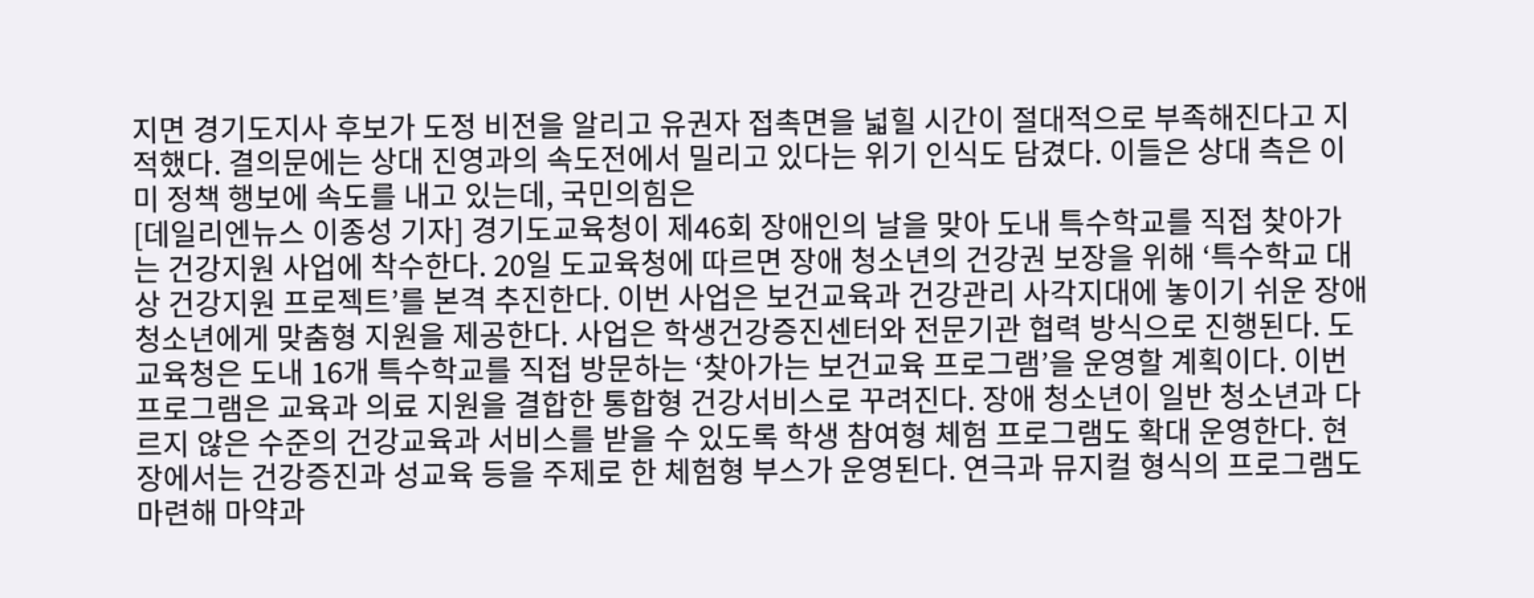지면 경기도지사 후보가 도정 비전을 알리고 유권자 접촉면을 넓힐 시간이 절대적으로 부족해진다고 지적했다. 결의문에는 상대 진영과의 속도전에서 밀리고 있다는 위기 인식도 담겼다. 이들은 상대 측은 이미 정책 행보에 속도를 내고 있는데, 국민의힘은
[데일리엔뉴스 이종성 기자] 경기도교육청이 제46회 장애인의 날을 맞아 도내 특수학교를 직접 찾아가는 건강지원 사업에 착수한다. 20일 도교육청에 따르면 장애 청소년의 건강권 보장을 위해 ‘특수학교 대상 건강지원 프로젝트’를 본격 추진한다. 이번 사업은 보건교육과 건강관리 사각지대에 놓이기 쉬운 장애 청소년에게 맞춤형 지원을 제공한다. 사업은 학생건강증진센터와 전문기관 협력 방식으로 진행된다. 도교육청은 도내 16개 특수학교를 직접 방문하는 ‘찾아가는 보건교육 프로그램’을 운영할 계획이다. 이번 프로그램은 교육과 의료 지원을 결합한 통합형 건강서비스로 꾸려진다. 장애 청소년이 일반 청소년과 다르지 않은 수준의 건강교육과 서비스를 받을 수 있도록 학생 참여형 체험 프로그램도 확대 운영한다. 현장에서는 건강증진과 성교육 등을 주제로 한 체험형 부스가 운영된다. 연극과 뮤지컬 형식의 프로그램도 마련해 마약과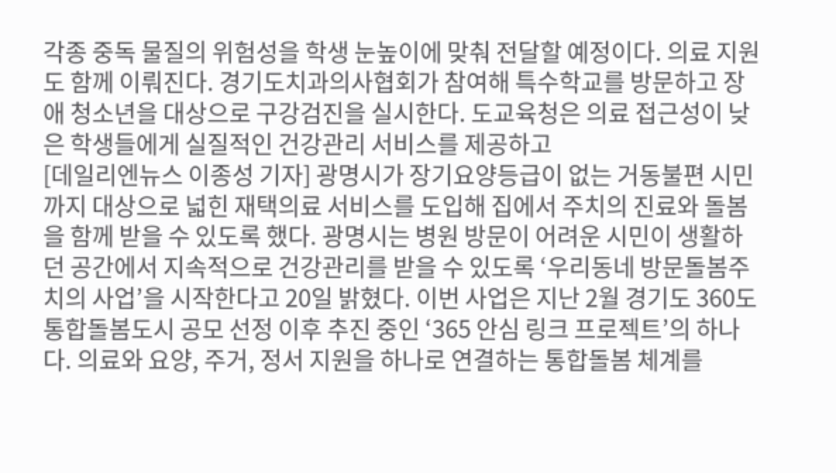각종 중독 물질의 위험성을 학생 눈높이에 맞춰 전달할 예정이다. 의료 지원도 함께 이뤄진다. 경기도치과의사협회가 참여해 특수학교를 방문하고 장애 청소년을 대상으로 구강검진을 실시한다. 도교육청은 의료 접근성이 낮은 학생들에게 실질적인 건강관리 서비스를 제공하고
[데일리엔뉴스 이종성 기자] 광명시가 장기요양등급이 없는 거동불편 시민까지 대상으로 넓힌 재택의료 서비스를 도입해 집에서 주치의 진료와 돌봄을 함께 받을 수 있도록 했다. 광명시는 병원 방문이 어려운 시민이 생활하던 공간에서 지속적으로 건강관리를 받을 수 있도록 ‘우리동네 방문돌봄주치의 사업’을 시작한다고 20일 밝혔다. 이번 사업은 지난 2월 경기도 360도 통합돌봄도시 공모 선정 이후 추진 중인 ‘365 안심 링크 프로젝트’의 하나다. 의료와 요양, 주거, 정서 지원을 하나로 연결하는 통합돌봄 체계를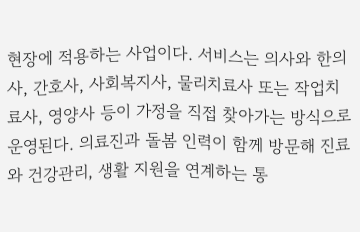현장에 적용하는 사업이다. 서비스는 의사와 한의사, 간호사, 사회복지사, 물리치료사 또는 작업치료사, 영양사 등이 가정을 직접 찾아가는 방식으로 운영된다. 의료진과 돌봄 인력이 함께 방문해 진료와 건강관리, 생활 지원을 연계하는 통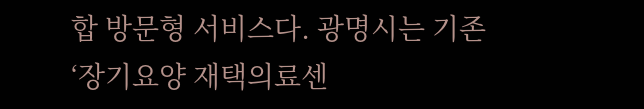합 방문형 서비스다. 광명시는 기존 ‘장기요양 재택의료센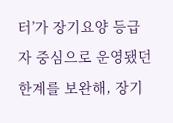터’가 장기요양 등급자 중심으로 운영됐던 한계를 보완해, 장기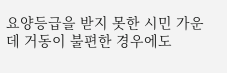요양등급을 받지 못한 시민 가운데 거동이 불편한 경우에도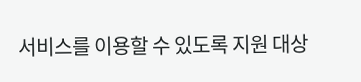서비스를 이용할 수 있도록 지원 대상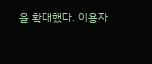을 확대했다. 이용자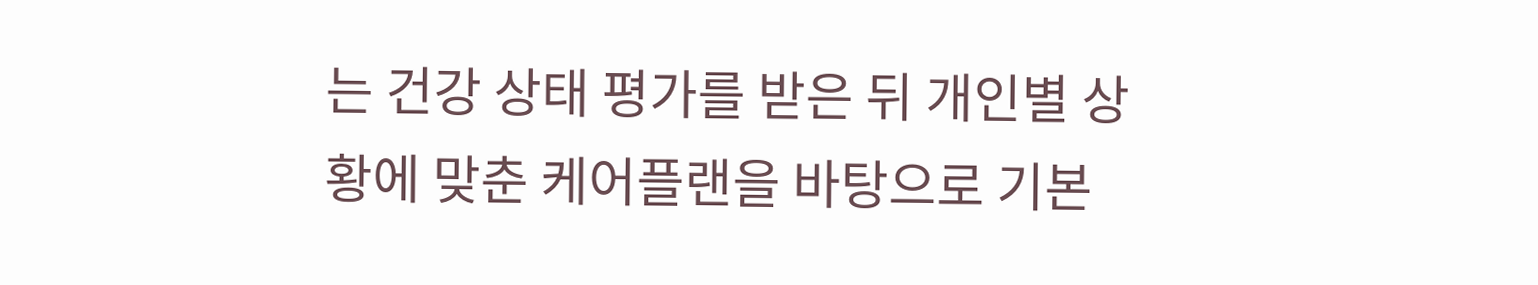는 건강 상태 평가를 받은 뒤 개인별 상황에 맞춘 케어플랜을 바탕으로 기본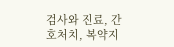검사와 진료, 간호처치, 복약지